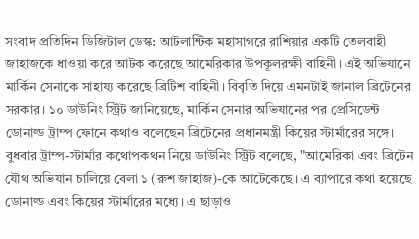সংবাদ প্রতিদিন ডিজিটাল ডেস্ক: আটলান্টিক মহাসাগরে রাশিয়ার একটি তেলবাহী জাহাজকে ধাওয়া করে আটক করেছে আমেরিকার উপকূলরক্ষী বাহিনী। এই অভিযানে মার্কিন সেনাকে সাহায্য করেছে ব্রিটিশ বাহিনী। বিবৃতি দিয়ে এমনটাই জানাল ব্রিটেনের সরকার। ১০ ডাউনিং স্ট্রিট জানিয়েছে, মার্কিন সেনার অভিযানের পর প্রেসিডেন্ট ডোনাল্ড ট্রাম্প ফোনে কথাও বলেছেন ব্রিটেনের প্রধানমন্ত্রী কিয়ের স্টার্মারের সঙ্গে।
বুধবার ট্রাম্প-স্টার্মার কথোপকথন নিয়ে ডাউনিং স্ট্রিট বলেছে, "আমেরিকা এবং ব্রিটেন যৌথ অভিযান চালিয়ে বেলা ১ (রুশ জাহাজ)-কে আটেকেছে। এ ব্যাপারে কথা হয়েছে ডোনাল্ড এবং কিয়ের স্টার্মারের মধ্যে। এ ছাড়াও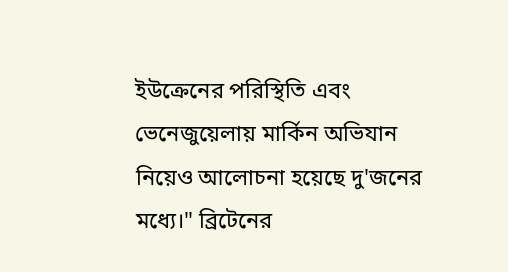ইউক্রেনের পরিস্থিতি এবং ভেনেজুয়েলায় মার্কিন অভিযান নিয়েও আলোচনা হয়েছে দু'জনের মধ্যে।" ব্রিটেনের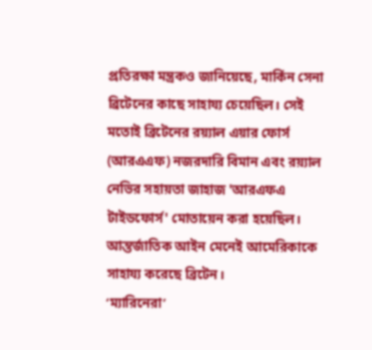প্রতিরক্ষা মন্ত্রকও জানিয়েছে, মার্কিন সেনা ব্রিটেনের কাছে সাহায্য চেয়েছিল। সেই মতোই ব্রিটেনের রয়্যাল এয়ার ফোর্স (আরএএফ) নজরদারি বিমান এবং রয়্যাল নেভির সহায়তা জাহাজ 'আরএফএ টাইডফোর্স' মোতায়েন করা হয়েছিল। আন্তর্জাতিক আইন মেনেই আমেরিকাকে সাহায্য করেছে ব্রিটেন।
‘ম্যারিনেরা’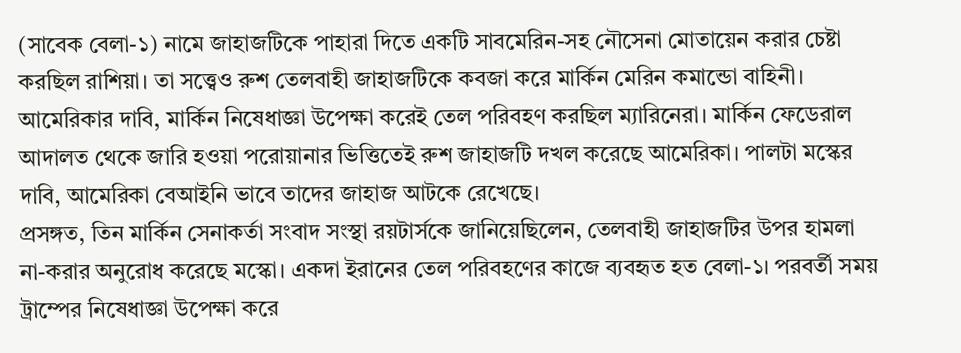(সাবেক বেলা-১) নামে জাহাজটিকে পাহারা দিতে একটি সাবমেরিন-সহ নৌসেনা মোতায়েন করার চেষ্টা করছিল রাশিয়া। তা সত্ত্বেও রুশ তেলবাহী জাহাজটিকে কবজা করে মার্কিন মেরিন কমান্ডো বাহিনী। আমেরিকার দাবি, মার্কিন নিষেধাজ্ঞা উপেক্ষা করেই তেল পরিবহণ করছিল ম্যারিনেরা। মার্কিন ফেডেরাল আদালত থেকে জারি হওয়া পরোয়ানার ভিত্তিতেই রুশ জাহাজটি দখল করেছে আমেরিকা। পালটা মস্কের দাবি, আমেরিকা বেআইনি ভাবে তাদের জাহাজ আটকে রেখেছে।
প্রসঙ্গত, তিন মার্কিন সেনাকর্তা সংবাদ সংস্থা রয়টার্সকে জানিয়েছিলেন, তেলবাহী জাহাজটির উপর হামলা না-করার অনুরোধ করেছে মস্কো। একদা ইরানের তেল পরিবহণের কাজে ব্যবহৃত হত বেলা-১। পরবর্তী সময় ট্রাম্পের নিষেধাজ্ঞা উপেক্ষা করে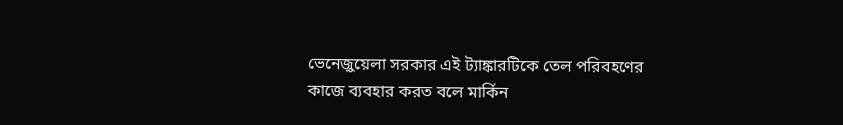ভেনেজ়ুয়েলা সরকার এই ট্যাঙ্কারটিকে তেল পরিবহণের কাজে ব্যবহার করত বলে মার্কিন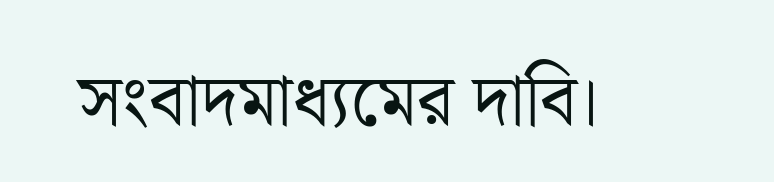সংবাদমাধ্যমের দাবি।